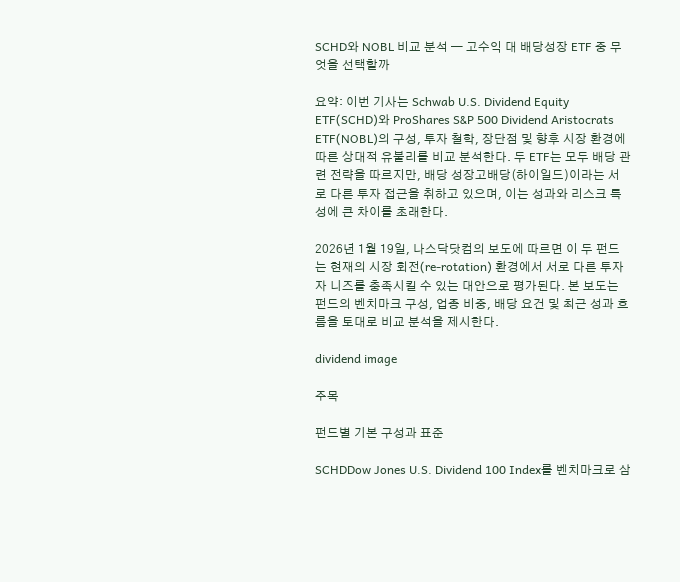SCHD와 NOBL 비교 분석 — 고수익 대 배당성장 ETF 중 무엇을 선택할까

요약: 이번 기사는 Schwab U.S. Dividend Equity ETF(SCHD)와 ProShares S&P 500 Dividend Aristocrats ETF(NOBL)의 구성, 투자 철학, 장단점 및 향후 시장 환경에 따른 상대적 유불리를 비교 분석한다. 두 ETF는 모두 배당 관련 전략을 따르지만, 배당 성장고배당(하이일드)이라는 서로 다른 투자 접근을 취하고 있으며, 이는 성과와 리스크 특성에 큰 차이를 초래한다.

2026년 1월 19일, 나스닥닷컴의 보도에 따르면 이 두 펀드는 현재의 시장 회전(re-rotation) 환경에서 서로 다른 투자자 니즈를 충족시킬 수 있는 대안으로 평가된다. 본 보도는 펀드의 벤치마크 구성, 업종 비중, 배당 요건 및 최근 성과 흐름을 토대로 비교 분석을 제시한다.

dividend image

주목

펀드별 기본 구성과 표준

SCHDDow Jones U.S. Dividend 100 Index를 벤치마크로 삼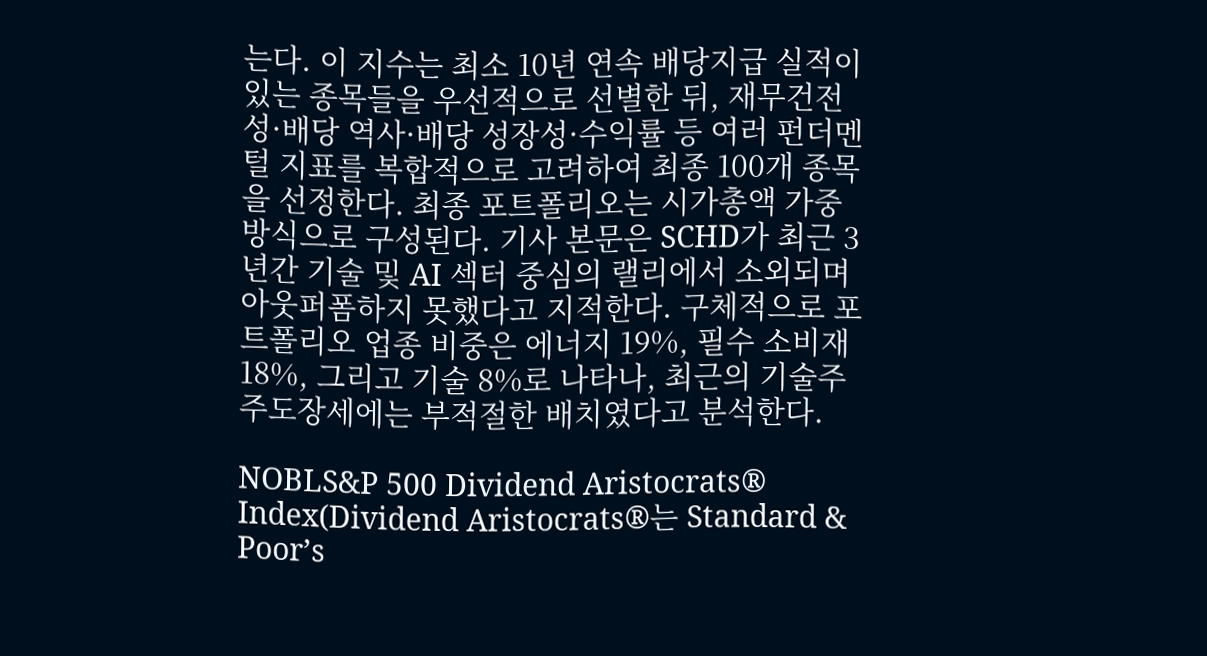는다. 이 지수는 최소 10년 연속 배당지급 실적이 있는 종목들을 우선적으로 선별한 뒤, 재무건전성·배당 역사·배당 성장성·수익률 등 여러 펀더멘털 지표를 복합적으로 고려하여 최종 100개 종목을 선정한다. 최종 포트폴리오는 시가총액 가중 방식으로 구성된다. 기사 본문은 SCHD가 최근 3년간 기술 및 AI 섹터 중심의 랠리에서 소외되며 아웃퍼폼하지 못했다고 지적한다. 구체적으로 포트폴리오 업종 비중은 에너지 19%, 필수 소비재 18%, 그리고 기술 8%로 나타나, 최근의 기술주 주도장세에는 부적절한 배치였다고 분석한다.

NOBLS&P 500 Dividend Aristocrats® Index(Dividend Aristocrats®는 Standard & Poor’s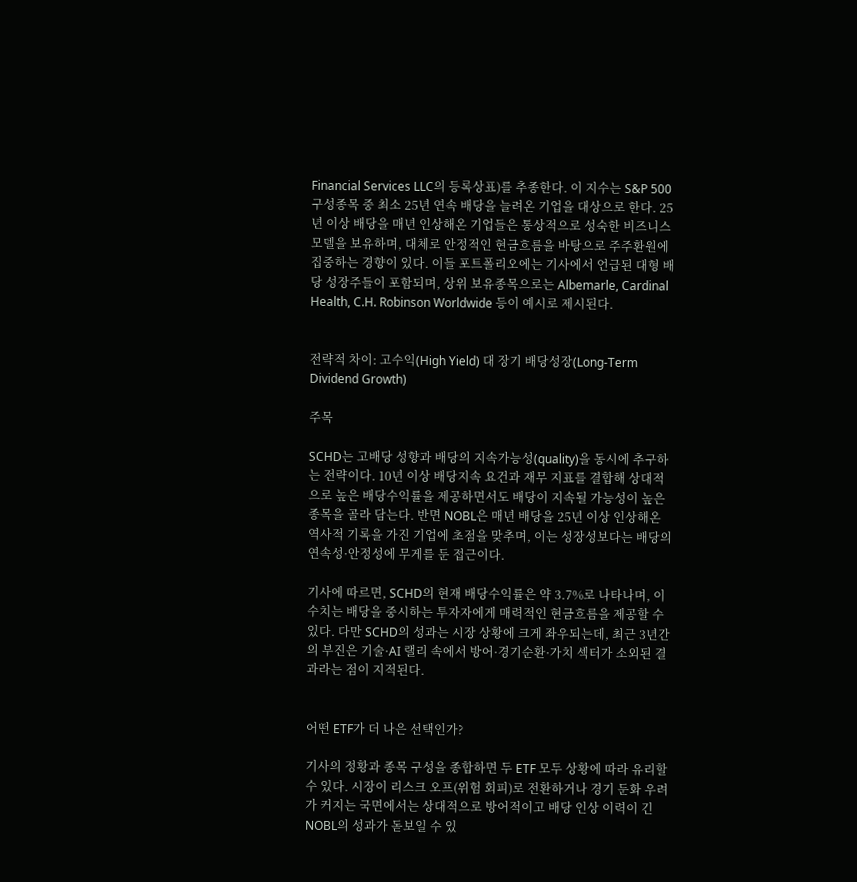Financial Services LLC의 등록상표)를 추종한다. 이 지수는 S&P 500 구성종목 중 최소 25년 연속 배당을 늘려온 기업을 대상으로 한다. 25년 이상 배당을 매년 인상해온 기업들은 통상적으로 성숙한 비즈니스 모델을 보유하며, 대체로 안정적인 현금흐름을 바탕으로 주주환원에 집중하는 경향이 있다. 이들 포트폴리오에는 기사에서 언급된 대형 배당 성장주들이 포함되며, 상위 보유종목으로는 Albemarle, Cardinal Health, C.H. Robinson Worldwide 등이 예시로 제시된다.


전략적 차이: 고수익(High Yield) 대 장기 배당성장(Long-Term Dividend Growth)

주목

SCHD는 고배당 성향과 배당의 지속가능성(quality)을 동시에 추구하는 전략이다. 10년 이상 배당지속 요건과 재무 지표를 결합해 상대적으로 높은 배당수익률을 제공하면서도 배당이 지속될 가능성이 높은 종목을 골라 담는다. 반면 NOBL은 매년 배당을 25년 이상 인상해온 역사적 기록을 가진 기업에 초점을 맞추며, 이는 성장성보다는 배당의 연속성·안정성에 무게를 둔 접근이다.

기사에 따르면, SCHD의 현재 배당수익률은 약 3.7%로 나타나며, 이 수치는 배당을 중시하는 투자자에게 매력적인 현금흐름을 제공할 수 있다. 다만 SCHD의 성과는 시장 상황에 크게 좌우되는데, 최근 3년간의 부진은 기술·AI 랠리 속에서 방어·경기순환·가치 섹터가 소외된 결과라는 점이 지적된다.


어떤 ETF가 더 나은 선택인가?

기사의 정황과 종목 구성을 종합하면 두 ETF 모두 상황에 따라 유리할 수 있다. 시장이 리스크 오프(위험 회피)로 전환하거나 경기 둔화 우려가 커지는 국면에서는 상대적으로 방어적이고 배당 인상 이력이 긴 NOBL의 성과가 돋보일 수 있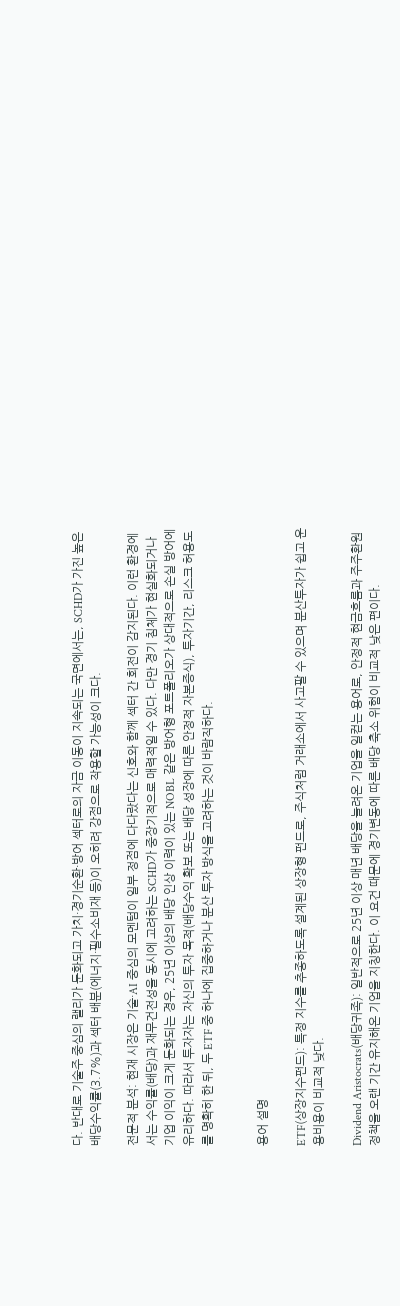다. 반대로 기술주 중심의 랠리가 둔화되고 가치·경기순환·방어 섹터로의 자금 이동이 지속되는 국면에서는, SCHD가 가진 높은 배당수익률(3.7%)과 섹터 배분(에너지·필수소비재 등)이 오히려 강점으로 작용할 가능성이 크다.

전문적 분석: 현재 시장은 기술·AI 중심의 모멘텀이 일부 정점에 다다랐다는 신호와 함께 섹터 간 회전이 감지된다. 이런 환경에서는 수익률(배당)과 재무건전성을 동시에 고려하는 SCHD가 중장기적으로 매력적일 수 있다. 다만 경기 침체가 현실화되거나 기업 이익이 크게 둔화되는 경우, 25년 이상의 배당 인상 이력이 있는 NOBL 같은 방어형 포트폴리오가 상대적으로 손실 방어에 유리하다. 따라서 투자자는 자신의 투자 목적(배당수익 확보 또는 배당 성장에 따른 안정적 자본증식), 투자기간, 리스크 허용도를 명확히 한 뒤, 두 ETF 중 하나에 집중하거나 분산 투자 방식을 고려하는 것이 바람직하다.


용어 설명

ETF(상장지수펀드): 특정 지수를 추종하도록 설계된 상장형 펀드로, 주식처럼 거래소에서 사고팔 수 있으며 분산투자가 쉽고 운용비용이 비교적 낮다.

Dividend Aristocrats(배당귀족): 일반적으로 25년 이상 매년 배당을 늘려온 기업을 일컫는 용어로, 안정적 현금흐름과 주주환원 정책을 오랜 기간 유지해온 기업을 지칭한다. 이 요건 때문에 경기변동에 따른 배당 축소 위험이 비교적 낮은 편이다.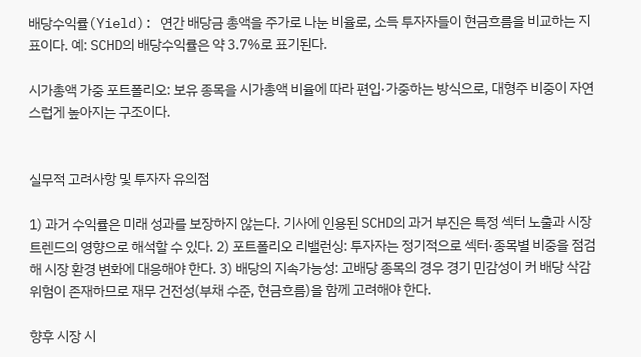배당수익률(Yield): 연간 배당금 총액을 주가로 나눈 비율로, 소득 투자자들이 현금흐름을 비교하는 지표이다. 예: SCHD의 배당수익률은 약 3.7%로 표기된다.

시가총액 가중 포트폴리오: 보유 종목을 시가총액 비율에 따라 편입·가중하는 방식으로, 대형주 비중이 자연스럽게 높아지는 구조이다.


실무적 고려사항 및 투자자 유의점

1) 과거 수익률은 미래 성과를 보장하지 않는다. 기사에 인용된 SCHD의 과거 부진은 특정 섹터 노출과 시장 트렌드의 영향으로 해석할 수 있다. 2) 포트폴리오 리밸런싱: 투자자는 정기적으로 섹터·종목별 비중을 점검해 시장 환경 변화에 대응해야 한다. 3) 배당의 지속가능성: 고배당 종목의 경우 경기 민감성이 커 배당 삭감 위험이 존재하므로 재무 건전성(부채 수준, 현금흐름)을 함께 고려해야 한다.

향후 시장 시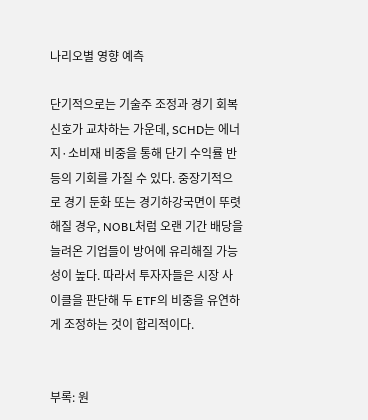나리오별 영향 예측

단기적으로는 기술주 조정과 경기 회복 신호가 교차하는 가운데, SCHD는 에너지·소비재 비중을 통해 단기 수익률 반등의 기회를 가질 수 있다. 중장기적으로 경기 둔화 또는 경기하강국면이 뚜렷해질 경우, NOBL처럼 오랜 기간 배당을 늘려온 기업들이 방어에 유리해질 가능성이 높다. 따라서 투자자들은 시장 사이클을 판단해 두 ETF의 비중을 유연하게 조정하는 것이 합리적이다.


부록: 원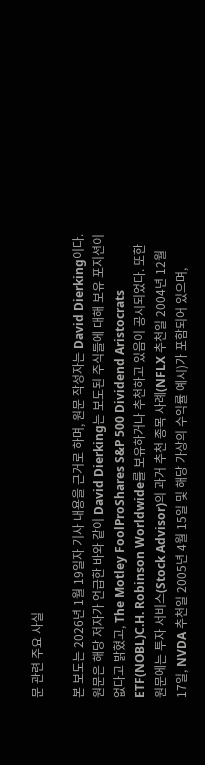문 관련 주요 사실

본 보도는 2026년 1월 19일자 기사 내용을 근거로 하며, 원문 작성자는 David Dierking이다. 원문은 해당 저자가 언급한 바와 같이 David Dierking는 보도된 주식들에 대해 보유 포지션이 없다고 밝혔고, The Motley FoolProShares S&P 500 Dividend Aristocrats ETF(NOBL)C.H. Robinson Worldwide를 보유하거나 추천하고 있음이 공시되었다. 또한 원문에는 투자 서비스(Stock Advisor)의 과거 추천 종목 사례(NFLX 추천일 2004년 12월 17일, NVDA 추천일 2005년 4월 15일 및 해당 가상의 수익률 예시)가 포함되어 있으며,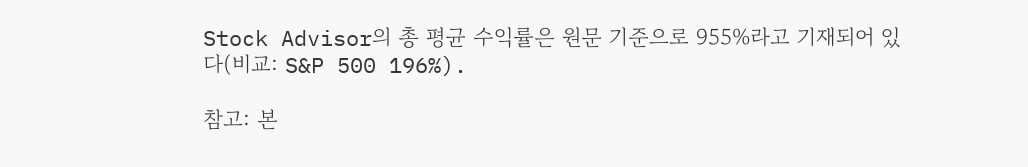Stock Advisor의 총 평균 수익률은 원문 기준으로 955%라고 기재되어 있다(비교: S&P 500 196%).

참고: 본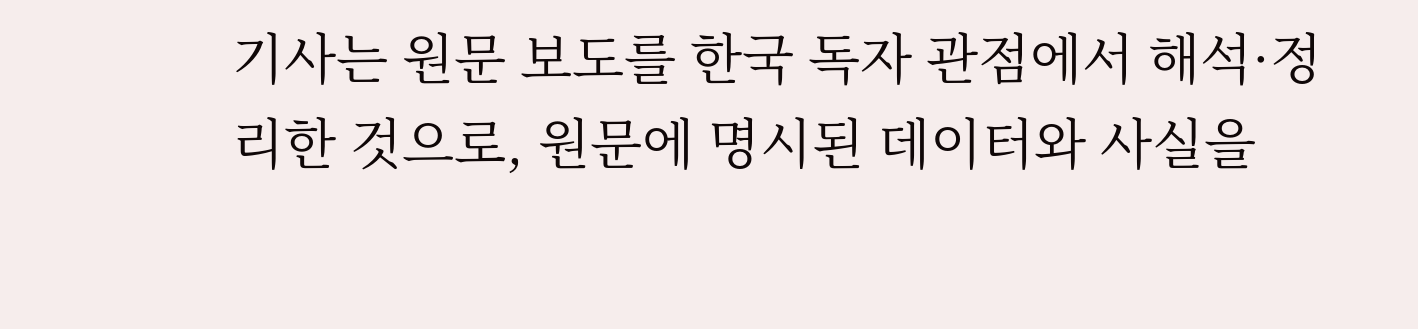기사는 원문 보도를 한국 독자 관점에서 해석·정리한 것으로, 원문에 명시된 데이터와 사실을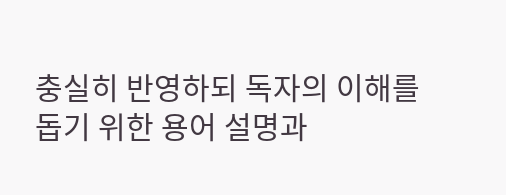충실히 반영하되 독자의 이해를 돕기 위한 용어 설명과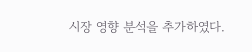시장 영향 분석을 추가하였다.